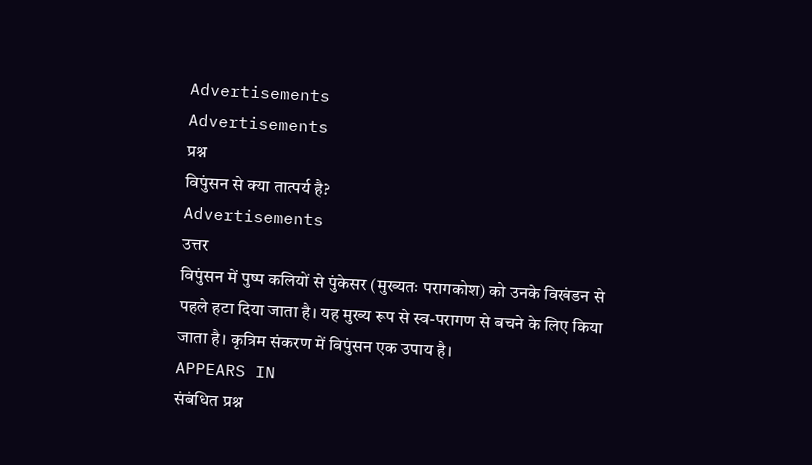Advertisements
Advertisements
प्रश्न
विपुंसन से क्या तात्पर्य है?
Advertisements
उत्तर
विपुंसन में पुष्प कलियों से पुंकेसर (मुख्यतः परागकोश) को उनके विखंडन से पहले हटा दिया जाता है। यह मुख्य रूप से स्व-परागण से बचने के लिए किया जाता है। कृत्रिम संकरण में विपुंसन एक उपाय है।
APPEARS IN
संबंधित प्रश्न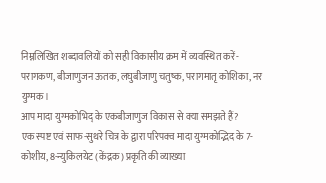निम्नलिखित शब्दावलियों को सही विकासीय क्रम में व्यवस्थित करें-
परागकण, बीजाणुजन ऊतक, लघुबीजाणु चतुष्क, परागमातृ कोशिका, नर युग्मक।
आप मादा युग्मकोभिद् के एकबीजाणुज विकास से क्या समझते हैं?
एक स्पष्ट एवं साफ-सुथरे चित्र के द्वारा परिपक्व मादा युग्मकोद्भिद के 7-कोशीय, 8-न्युकिलयेट (केंद्रक) प्रकृति की व्याख्या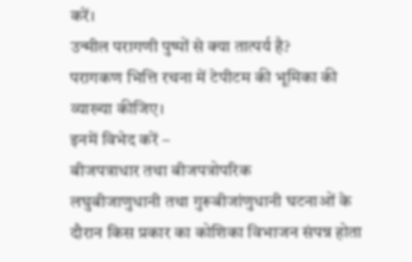करें।
उन्मील परागणी पुष्पों से क्या तात्पर्य है?
परागकण भित्ति रचना में टेपीटम की भूमिका की व्याख्या कीजिए।
इनमें विभेद करें –
बीजपत्राधार तथा बीजपत्रोपरिक
लघुबीजाणुधानी तथा गुरूबीजांणुधानी घटनाओं के दौरान किस प्रकार का कोशिका विभाजन संपन्न होता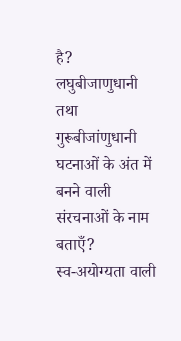है?
लघुबीजाणुधानी तथा गुरूबीजांणुधानी घटनाओं के अंत में बनने वाली संरचनाओं के नाम बताएँ?
स्व-अयोग्यता वाली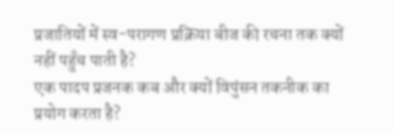प्रजातियों में स्व-परागण प्रक्रिया बीज की रचना तक क्यों नहीं पहुँच पाती है?
एक पादप प्रजनक कब और क्यों विपुंसन तकनीक का प्रयोग करता है?